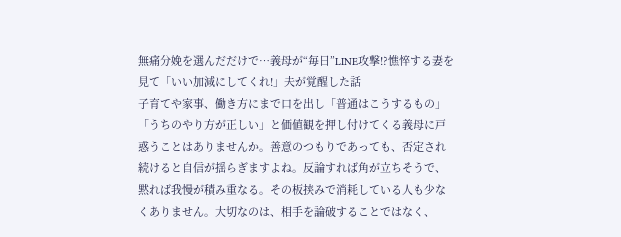無痛分娩を選んだだけで…義母が“毎日”LINE攻撃!?憔悴する妻を見て「いい加減にしてくれ!」夫が覚醒した話
子育てや家事、働き方にまで口を出し「普通はこうするもの」「うちのやり方が正しい」と価値観を押し付けてくる義母に戸惑うことはありませんか。善意のつもりであっても、否定され続けると自信が揺らぎますよね。反論すれば角が立ちそうで、黙れば我慢が積み重なる。その板挟みで消耗している人も少なくありません。大切なのは、相手を論破することではなく、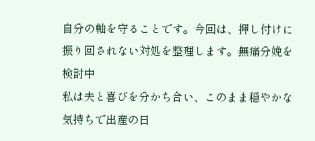自分の軸を守ることです。今回は、押し付けに振り回されない対処を整理します。無痛分娩を検討中
私は夫と喜びを分かち合い、このまま穏やかな気持ちで出産の日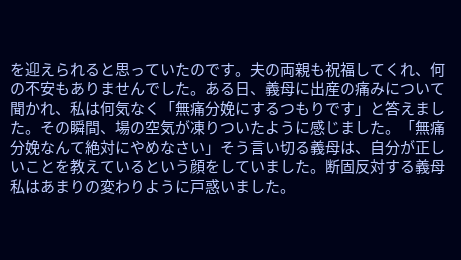を迎えられると思っていたのです。夫の両親も祝福してくれ、何の不安もありませんでした。ある日、義母に出産の痛みについて聞かれ、私は何気なく「無痛分娩にするつもりです」と答えました。その瞬間、場の空気が凍りついたように感じました。「無痛分娩なんて絶対にやめなさい」そう言い切る義母は、自分が正しいことを教えているという顔をしていました。断固反対する義母
私はあまりの変わりように戸惑いました。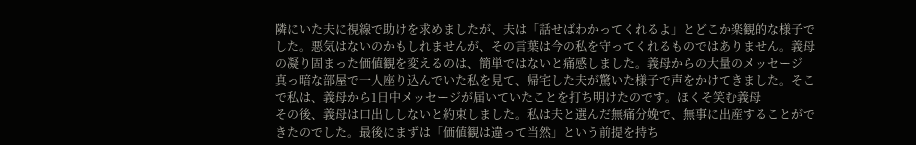隣にいた夫に視線で助けを求めましたが、夫は「話せばわかってくれるよ」とどこか楽観的な様子でした。悪気はないのかもしれませんが、その言葉は今の私を守ってくれるものではありません。義母の凝り固まった価値観を変えるのは、簡単ではないと痛感しました。義母からの大量のメッセージ
真っ暗な部屋で一人座り込んでいた私を見て、帰宅した夫が驚いた様子で声をかけてきました。そこで私は、義母から1日中メッセージが届いていたことを打ち明けたのです。ほくそ笑む義母
その後、義母は口出ししないと約束しました。私は夫と選んだ無痛分娩で、無事に出産することができたのでした。最後にまずは「価値観は違って当然」という前提を持ち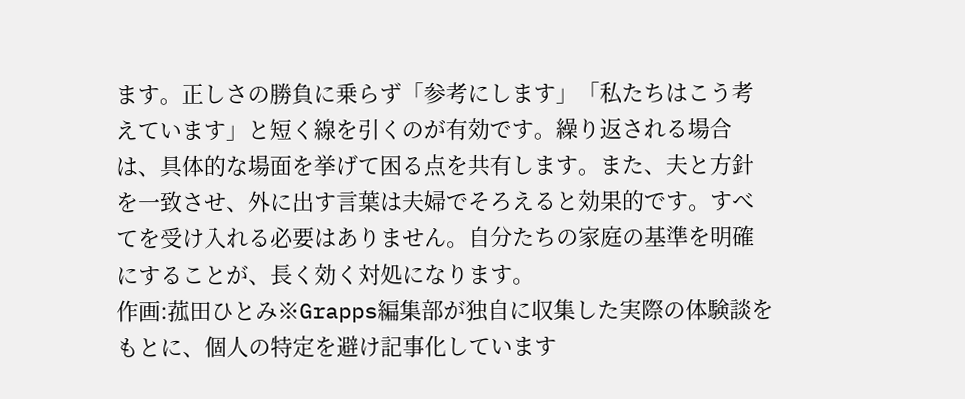ます。正しさの勝負に乗らず「参考にします」「私たちはこう考えています」と短く線を引くのが有効です。繰り返される場合は、具体的な場面を挙げて困る点を共有します。また、夫と方針を一致させ、外に出す言葉は夫婦でそろえると効果的です。すべてを受け入れる必要はありません。自分たちの家庭の基準を明確にすることが、長く効く対処になります。
作画:菰田ひとみ※Grapps編集部が独自に収集した実際の体験談をもとに、個人の特定を避け記事化しています